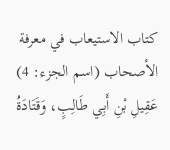كتاب الاستيعاب في معرفة الأصحاب (اسم الجزء: 4)
عَقِيلِ بْنِ أَبِي طَالِبٍ، وَقَتَادَةُ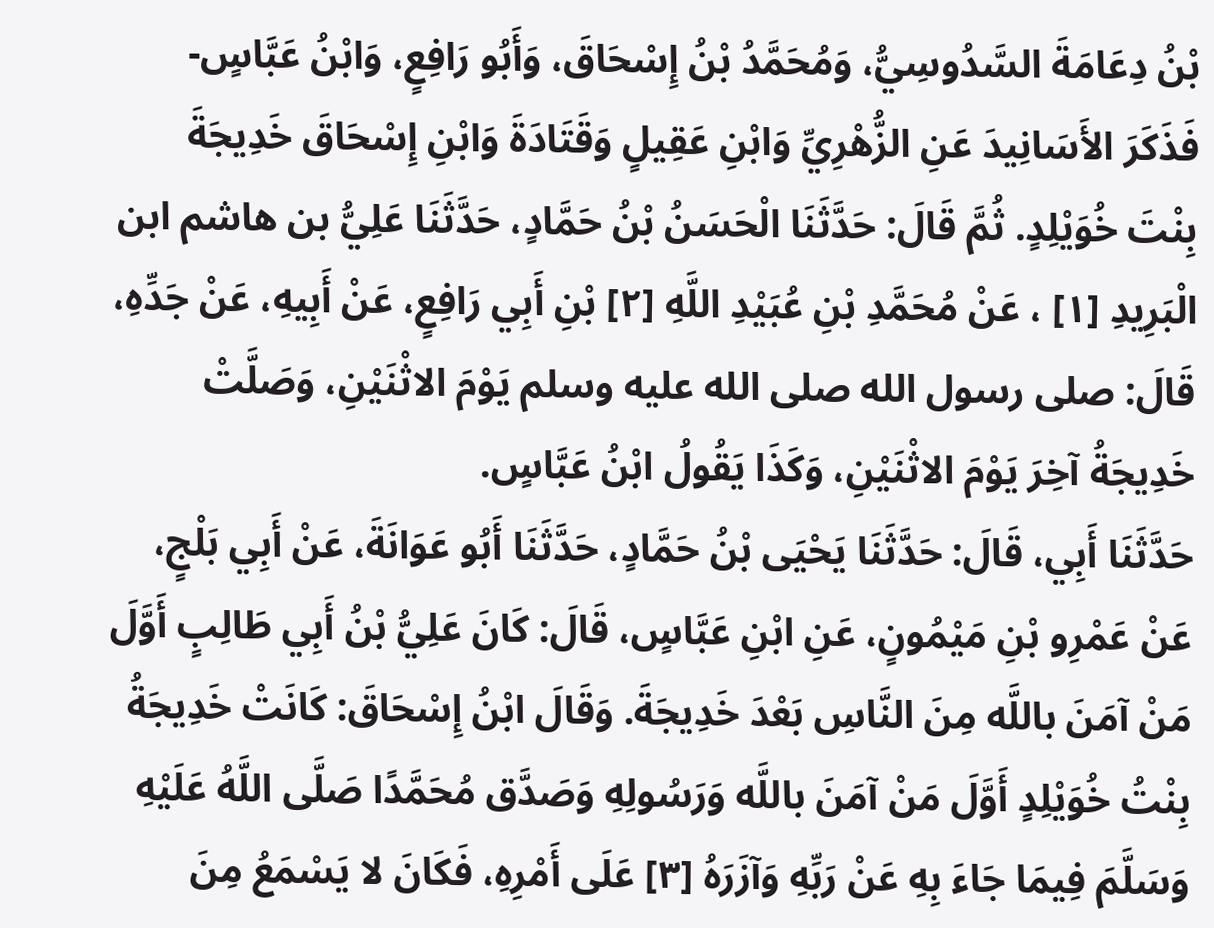بْنُ دِعَامَةَ السَّدُوسِيُّ، وَمُحَمَّدُ بْنُ إِسْحَاقَ، وَأَبُو رَافِعٍ، وَابْنُ عَبَّاسٍ- فَذَكَرَ الأَسَانِيدَ عَنِ الزُّهْرِيِّ وَابْنِ عَقِيلٍ وَقَتَادَةَ وَابْنِ إِسْحَاقَ خَدِيجَةَ بِنْتَ خُوَيْلِدٍ. ثُمَّ قَالَ: حَدَّثَنَا الْحَسَنُ بْنُ حَمَّادٍ، حَدَّثَنَا عَلِيُّ بن هاشم ابن الْبَرِيدِ [١] ، عَنْ مُحَمَّدِ بْنِ عُبَيْدِ اللَّهِ [٢] بْنِ أَبِي رَافِعٍ، عَنْ أَبِيهِ، عَنْ جَدِّهِ، قَالَ: صلى رسول الله صلى الله عليه وسلم يَوْمَ الاثْنَيْنِ، وَصَلَّتْ خَدِيجَةُ آخِرَ يَوْمَ الاثْنَيْنِ، وَكَذَا يَقُولُ ابْنُ عَبَّاسٍ.
حَدَّثَنَا أَبِي، قَالَ: حَدَّثَنَا يَحْيَى بْنُ حَمَّادٍ، حَدَّثَنَا أَبُو عَوَانَةَ، عَنْ أَبِي بَلْجٍ، عَنْ عَمْرِو بْنِ مَيْمُونٍ، عَنِ ابْنِ عَبَّاسٍ، قَالَ: كَانَ عَلِيُّ بْنُ أَبِي طَالِبٍ أَوَّلَ مَنْ آمَنَ باللَّه مِنَ النَّاسِ بَعْدَ خَدِيجَةَ. وَقَالَ ابْنُ إِسْحَاقَ: كَانَتْ خَدِيجَةُ بِنْتُ خُوَيْلِدٍ أَوَّلَ مَنْ آمَنَ باللَّه وَرَسُولِهِ وَصَدَّق مُحَمَّدًا صَلَّى اللَّهُ عَلَيْهِ وَسَلَّمَ فِيمَا جَاءَ بِهِ عَنْ رَبِّهِ وَآزَرَهُ [٣] عَلَى أَمْرِهِ، فَكَانَ لا يَسْمَعُ مِنَ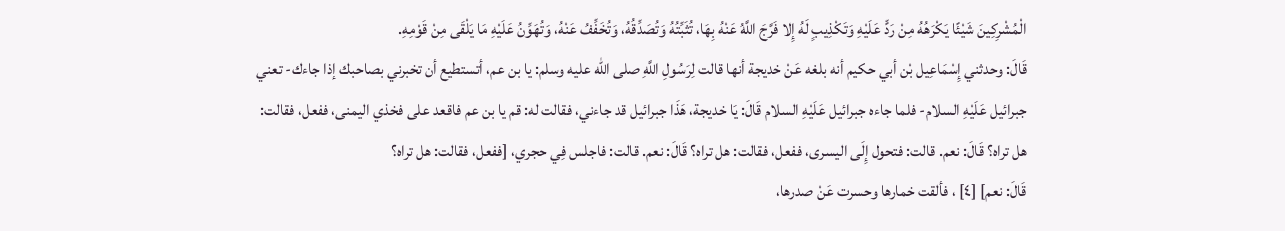الْمُشْرِكِينَ شَيْئًا يَكْرَهُهُ مِنْ رَدٍّ عَلَيْهِ وَتَكْذِيبٍ لَهُ إِلا فَرَّجَ اللَّهُ عَنْهُ بِهَا، تُثَبِّتُهُ وَتُصَدِّقُهُ، وَتُخَفِّفُ عَنْهُ، وَتُهَوِّنُ عَلَيْهِ مَا يَلْقَى مِنْ قَوْمِهِ.
قَالَ: وحدثني إِسْمَاعِيل بْن أبي حكيم أنه بلغه عَنْ خديجة أنها قالت لِرَسُولِ اللَّهِ صلى الله عليه وسلم: يا بن عم، أتستطيع أن تخبرني بصاحبك إذا جاءك- تعني جبرائيل عَلَيْهِ السلام- فلما جاءه جبرائيل عَلَيْهِ السلام قَالَ: يَا خديجة، هَذَا جبرائيل قد جاءني، فقالت له: قم يا بن عم فاقعد على فخذي اليمنى، ففعل، فقالت: هل تراه؟ قَالَ: نعم. قالت: فتحول إِلَى اليسرى، ففعل، فقالت: هل تراه؟ قَالَ: نعم. قالت: فاجلس فِي حجري، [ففعل، فقالت: هل تراه؟
قَالَ: نعم] [٤] ، فألقت خمارها وحسرت عَنْ صدرها،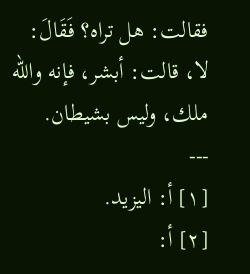فقالت: هل تراه؟ فَقَالَ:
لا، قالت: أبشر، فإنه والله ملك، وليس بشيطان.
---
[١] أ: اليزيد.
[٢] أ: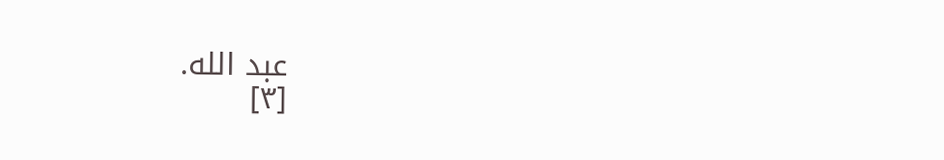عبد الله.
[٣]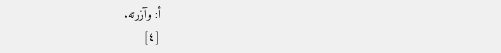أ: وآزرته.
[٤]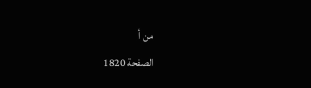من أ
الصفحة 1820